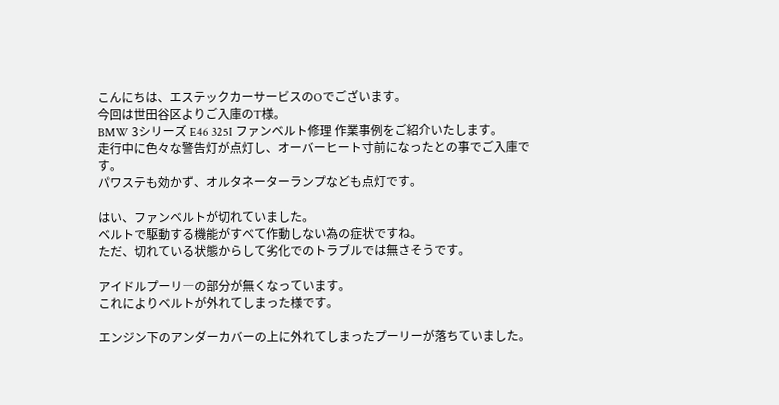こんにちは、エステックカーサービスのOでございます。
今回は世田谷区よりご入庫のT様。
BMW 3シリーズ E46 325I ファンベルト修理 作業事例をご紹介いたします。
走行中に色々な警告灯が点灯し、オーバーヒート寸前になったとの事でご入庫です。
パワステも効かず、オルタネーターランプなども点灯です。

はい、ファンベルトが切れていました。
ベルトで駆動する機能がすべて作動しない為の症状ですね。
ただ、切れている状態からして劣化でのトラブルでは無さそうです。

アイドルプーリ―の部分が無くなっています。
これによりベルトが外れてしまった様です。

エンジン下のアンダーカバーの上に外れてしまったプーリーが落ちていました。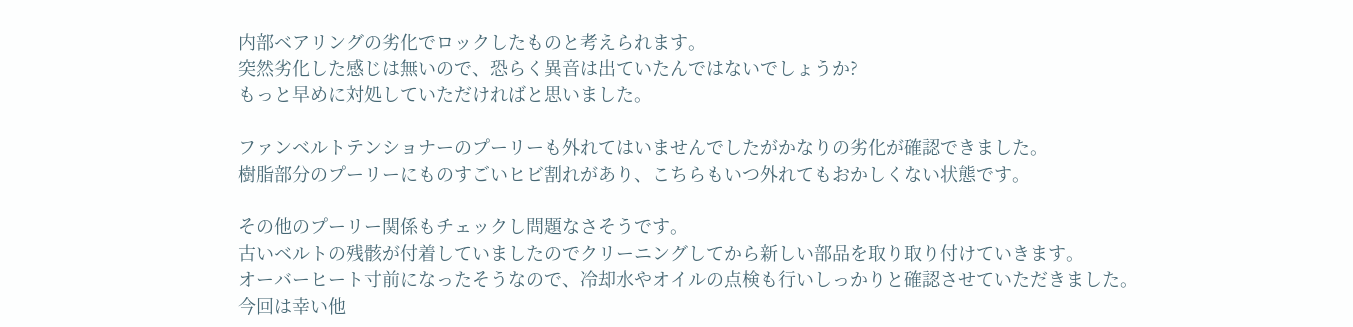内部ベアリングの劣化でロックしたものと考えられます。
突然劣化した感じは無いので、恐らく異音は出ていたんではないでしょうか?
もっと早めに対処していただければと思いました。

ファンベルトテンショナーのプーリーも外れてはいませんでしたがかなりの劣化が確認できました。
樹脂部分のプーリーにものすごいヒビ割れがあり、こちらもいつ外れてもおかしくない状態です。

その他のプーリー関係もチェックし問題なさそうです。
古いベルトの残骸が付着していましたのでクリーニングしてから新しい部品を取り取り付けていきます。
オーバーヒート寸前になったそうなので、冷却水やオイルの点検も行いしっかりと確認させていただきました。
今回は幸い他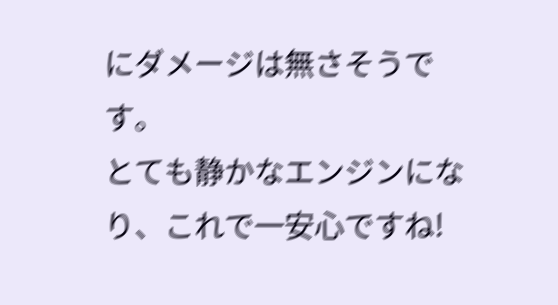にダメージは無さそうです。
とても静かなエンジンになり、これで一安心ですね!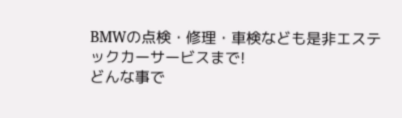BMWの点検・修理・車検なども是非エステックカーサービスまで!
どんな事で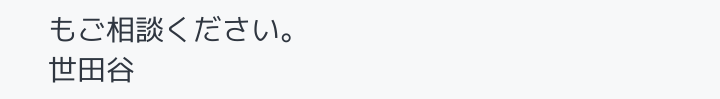もご相談ください。
世田谷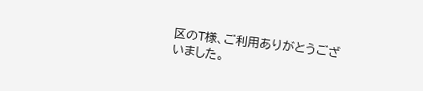区のT様、ご利用ありがとうございました。